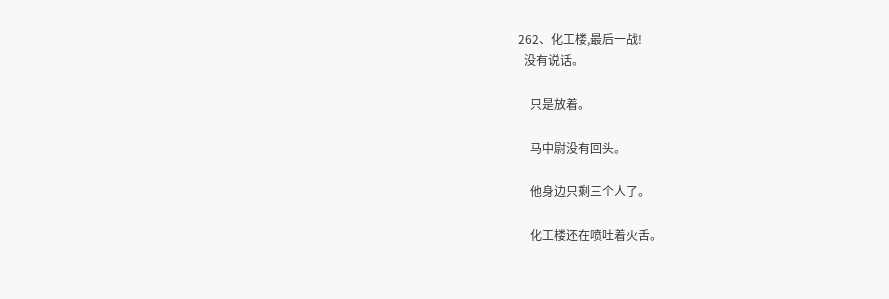262、化工楼,最后一战!
  没有说话。

    只是放着。

    马中尉没有回头。

    他身边只剩三个人了。

    化工楼还在喷吐着火舌。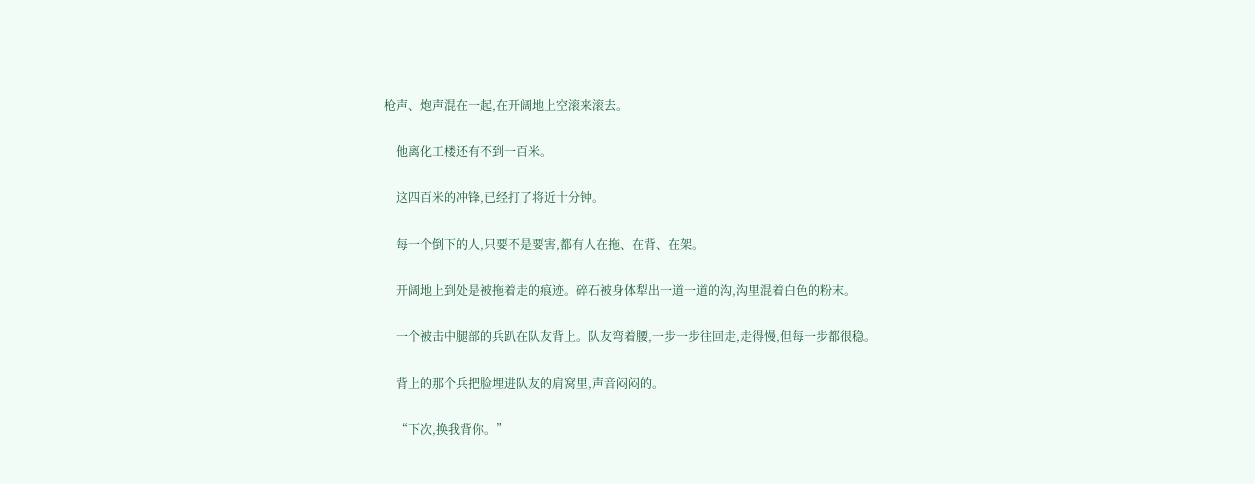枪声、炮声混在一起,在开阔地上空滚来滚去。

    他离化工楼还有不到一百米。

    这四百米的冲锋,已经打了将近十分钟。

    每一个倒下的人,只要不是要害,都有人在拖、在背、在架。

    开阔地上到处是被拖着走的痕迹。碎石被身体犁出一道一道的沟,沟里混着白色的粉末。

    一个被击中腿部的兵趴在队友背上。队友弯着腰,一步一步往回走,走得慢,但每一步都很稳。

    背上的那个兵把脸埋进队友的肩窝里,声音闷闷的。

    “下次,换我背你。”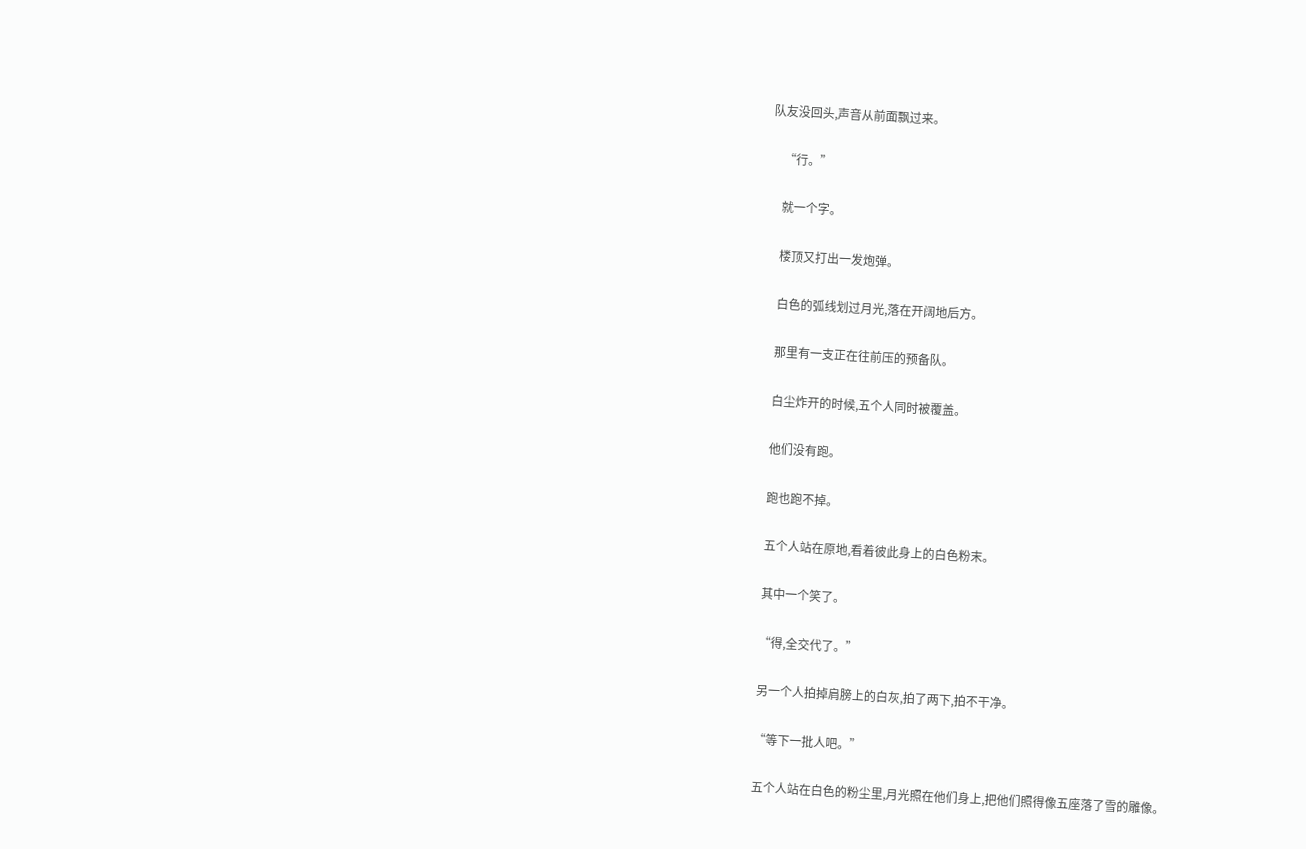队友没回头,声音从前面飘过来。

    “行。”

    就一个字。

    楼顶又打出一发炮弹。

    白色的弧线划过月光,落在开阔地后方。

    那里有一支正在往前压的预备队。

    白尘炸开的时候,五个人同时被覆盖。

    他们没有跑。

    跑也跑不掉。

    五个人站在原地,看着彼此身上的白色粉末。

    其中一个笑了。

    “得,全交代了。”

    另一个人拍掉肩膀上的白灰,拍了两下,拍不干净。

    “等下一批人吧。”

    五个人站在白色的粉尘里,月光照在他们身上,把他们照得像五座落了雪的雕像。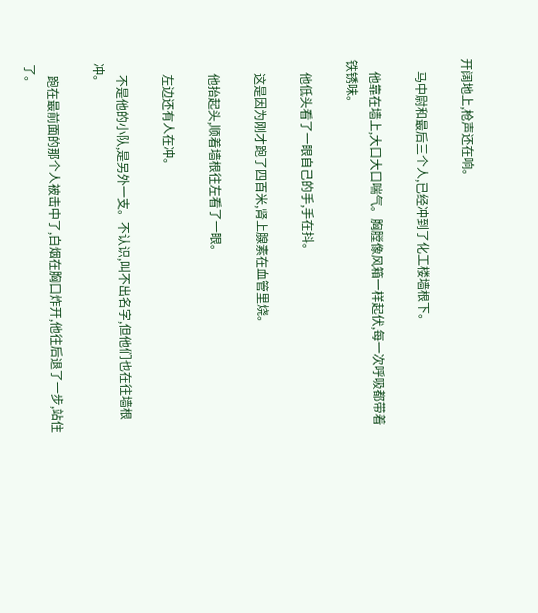开阔地上,枪声还在响。

    马中尉和最后三个人,已经冲到了化工楼墙根下。

    他靠在墙上,大口大口喘气。胸膛像风箱一样起伏,每一次呼吸都带着铁锈味。

    他低头看了一眼自己的手,手在抖。

    这是因为刚才跑了四百米,肾上腺素在血管里烧。

    他抬起头,顺着墙根往左看了一眼。

    左边还有人在冲。

    不是他的小队,是另外一支。不认识,叫不出名字,但他们也在往墙根冲。

    跑在最前面的那个人被击中了,白烟在胸口炸开,他往后退了一步,站住了。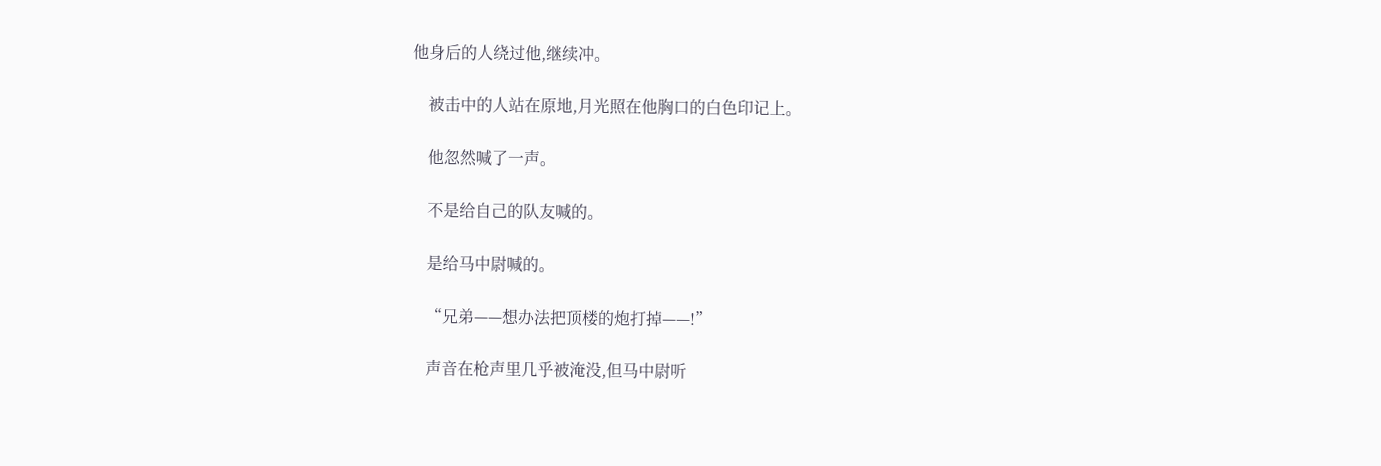他身后的人绕过他,继续冲。

    被击中的人站在原地,月光照在他胸口的白色印记上。

    他忽然喊了一声。

    不是给自己的队友喊的。

    是给马中尉喊的。

    “兄弟——想办法把顶楼的炮打掉——!”

    声音在枪声里几乎被淹没,但马中尉听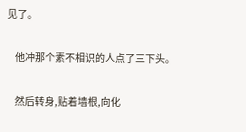见了。

    他冲那个素不相识的人点了三下头。

    然后转身,贴着墙根,向化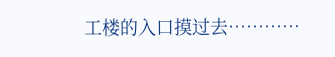工楼的入口摸过去…………